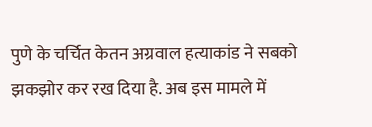पुणे के चर्चित केतन अग्रवाल हत्याकांड ने सबको झकझोर कर रख दिया है. अब इस मामले में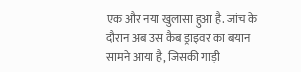एक और नया खुलासा हुआ है. जांच के दौरान अब उस कैब ड्राइवर का बयान सामने आया है, जिसकी गाड़ी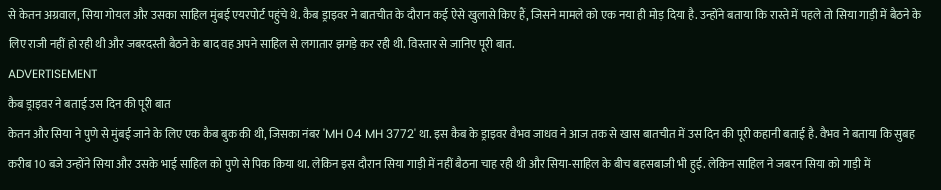से केतन अग्रवाल, सिया गोयल और उसका साहिल मुंबई एयरपोर्ट पहुंचे थे. कैब ड्राइवर ने बातचीत के दौरान कई ऐसे खुलासे किए हैं, जिसने मामले को एक नया ही मोड़ दिया है. उन्होंने बताया कि रास्ते में पहले तो सिया गाड़ी में बैठने के लिए राजी नहीं हो रही थी और जबरदस्ती बैठने के बाद वह अपने साहिल से लगातार झगड़े कर रही थी. विस्तार से जानिए पूरी बात.
ADVERTISEMENT
कैब ड्राइवर ने बताई उस दिन की पूरी बात
केतन और सिया ने पुणे से मुंबई जाने के लिए एक कैब बुक की थी, जिसका नंबर 'MH 04 MH 3772' था. इस कैब के ड्राइवर वैभव जाधव ने आज तक से खास बातचीत में उस दिन की पूरी कहानी बताई है. वैभव ने बताया कि सुबह करीब 10 बजे उन्होंने सिया और उसके भाई साहिल को पुणे से पिक किया था. लेकिन इस दौरान सिया गाड़ी में नहीं बैठना चाह रही थी और सिया-साहिल के बीच बहसबाजी भी हुई. लेकिन साहिल ने जबरन सिया को गाड़ी में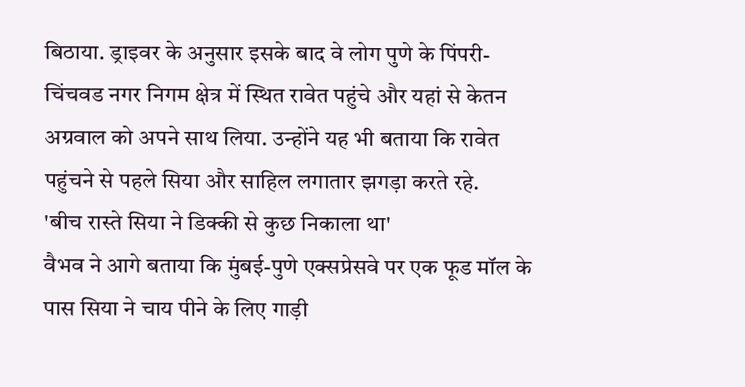बिठाया. ड्राइवर के अनुसार इसके बाद वे लोग पुणे के पिंपरी-चिंचवड नगर निगम क्षेत्र में स्थित रावेत पहुंचे और यहां से केतन अग्रवाल को अपने साथ लिया. उन्होंने यह भी बताया कि रावेत पहुंचने से पहले सिया और साहिल लगातार झगड़ा करते रहे.
'बीच रास्ते सिया ने डिक्की से कुछ निकाला था'
वैभव ने आगे बताया कि मुंबई-पुणे एक्सप्रेसवे पर एक फूड मॉल के पास सिया ने चाय पीने के लिए गाड़ी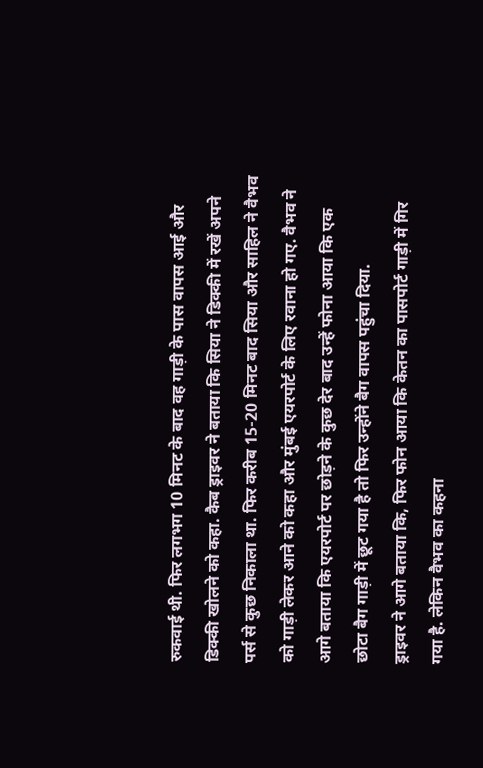रुकवाई थी. फिर लगभग 10 मिनट के बाद वह गाड़ी के पास वापस आई और डिक्की खोलने को कहा. कैब ड्राइवर ने बताया कि सिया ने डिक्की में रखें अपने पर्स से कुछ निकाला था. फिर करीब 15-20 मिनट बाद सिया और साहिल ने वैभव को गाड़ी लेकर आने को कहा और मुंबई एयरपोर्ट के लिए रवाना हो गए. वैभव ने आगे बताया कि एयरपोर्ट पर छोड़ने के कुछ देर बाद उन्हें फोना आया कि एक छोटा बैग गाड़ी में छूट गया है तो फिर उन्होंने बैग वापस पहुंचा दिया.
ड्राइवर ने आगे बताया कि, फिर फोन आया कि केतन का पासपोर्ट गाड़ी में गिर गया है. लेकिन वैभव का कहना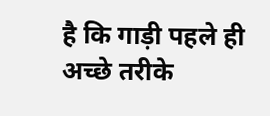है कि गाड़ी पहले ही अच्छे तरीके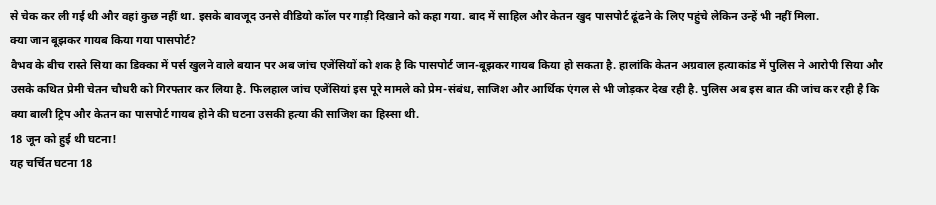से चेक कर ली गई थी और वहां कुछ नहीं था. इसके बावजूद उनसे वीडियो कॉल पर गाड़ी दिखाने को कहा गया. बाद में साहिल और केतन खुद पासपोर्ट ढूंढने के लिए पहुंचे लेकिन उन्हें भी नहीं मिला.
क्या जान बूझकर गायब किया गया पासपोर्ट?
वैभव के बीच रास्ते सिया का डिक्का में पर्स खुलने वाले बयान पर अब जांच एजेंसियों को शक है कि पासपोर्ट जान-बूझकर गायब किया हो सकता है. हालांकि केतन अग्रवाल हत्याकांड में पुलिस ने आरोपी सिया और उसके कथित प्रेमी चेतन चौधरी को गिरफ्तार कर लिया है. फिलहाल जांच एजेंसियां इस पूरे मामले को प्रेम-संबंध, साजिश और आर्थिक एंगल से भी जोड़कर देख रही है. पुलिस अब इस बात की जांच कर रही है कि क्या बाली ट्रिप और केतन का पासपोर्ट गायब होने की घटना उसकी हत्या की साजिश का हिस्सा थी.
18 जून को हुई थी घटना!
यह चर्चित घटना 18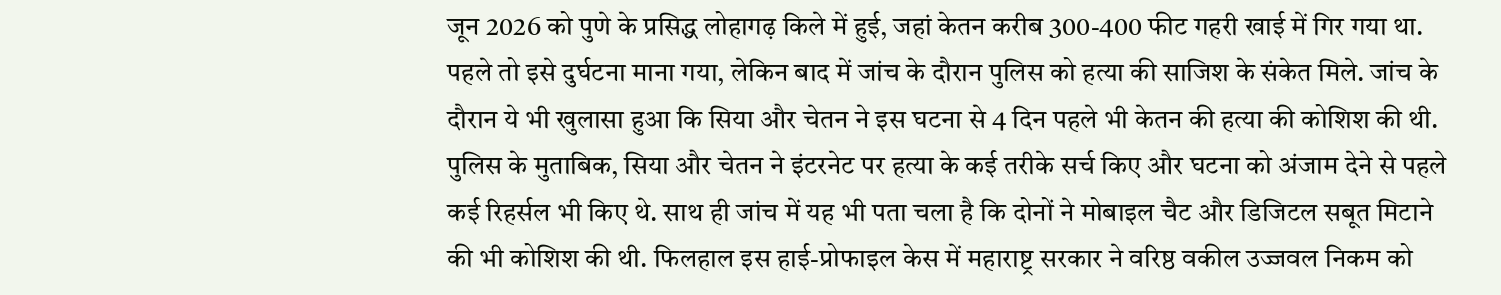जून 2026 को पुणे के प्रसिद्ध लोहागढ़ किले में हुई, जहां केतन करीब 300-400 फीट गहरी खाई में गिर गया था. पहले तो इसे दुर्घटना माना गया, लेकिन बाद में जांच के दौरान पुलिस को हत्या की साजिश के संकेत मिले. जांच के दौरान ये भी खुलासा हुआ कि सिया और चेतन ने इस घटना से 4 दिन पहले भी केतन की हत्या की कोशिश की थी. पुलिस के मुताबिक, सिया और चेतन ने इंटरनेट पर हत्या के कई तरीके सर्च किए और घटना को अंजाम देने से पहले कई रिहर्सल भी किए थे. साथ ही जांच में यह भी पता चला है कि दोनों ने मोबाइल चैट और डिजिटल सबूत मिटाने की भी कोशिश की थी. फिलहाल इस हाई-प्रोफाइल केस में महाराष्ट्र सरकार ने वरिष्ठ वकील उज्जवल निकम को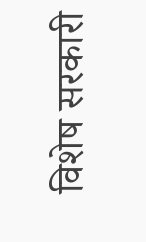विशेष सरकारी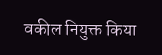वकील नियुक्त किया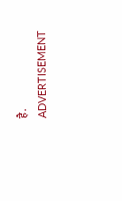है.
ADVERTISEMENT